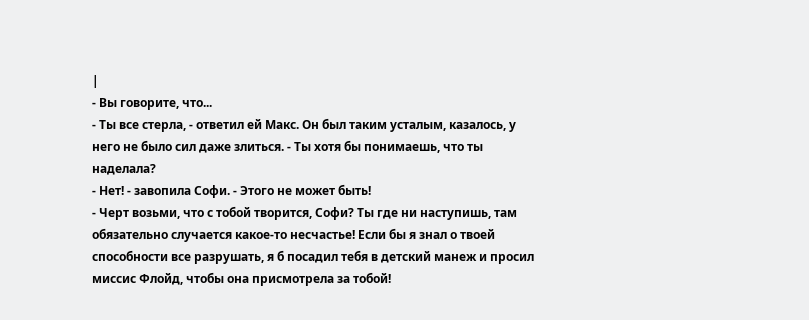|
- Вы говорите, что...
- Ты все стерла, - ответил ей Макс. Он был таким усталым, казалось, у него не было сил даже злиться. - Ты хотя бы понимаешь, что ты наделала?
- Нет! - завопила Софи. - Этого не может быть!
- Черт возьми, что с тобой творится, Софи? Ты где ни наступишь, там обязательно случается какое-то несчастье! Если бы я знал о твоей способности все разрушать, я б посадил тебя в детский манеж и просил миссис Флойд, чтобы она присмотрела за тобой!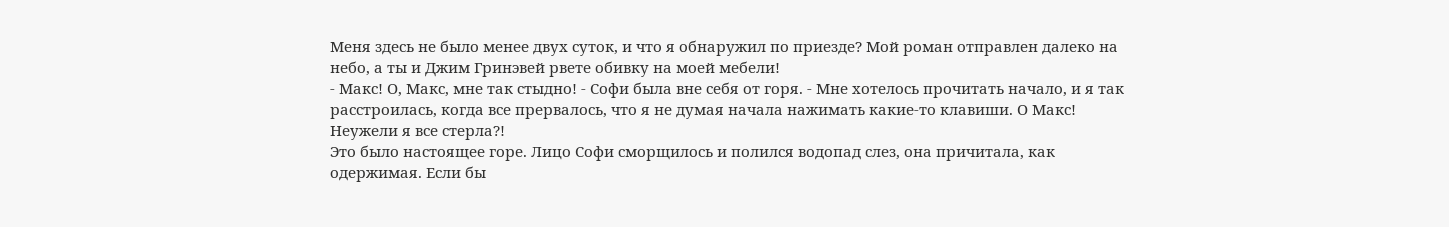Меня здесь не было менее двух суток, и что я обнаружил по приезде? Мой роман отправлен далеко на небо, а ты и Джим Гринэвей рвете обивку на моей мебели!
- Макс! О, Макс, мне так стыдно! - Софи была вне себя от горя. - Мне хотелось прочитать начало, и я так расстроилась, когда все прервалось, что я не думая начала нажимать какие-то клавиши. О Макс! Неужели я все стерла?!
Это было настоящее горе. Лицо Софи сморщилось и полился водопад слез, она причитала, как одержимая. Если бы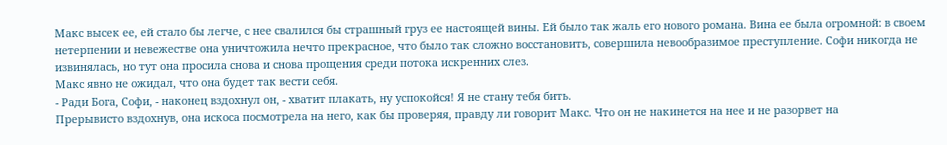Макс высек ее, ей стало бы легче, с нее свалился бы страшный груз ее настоящей вины. Ей было так жаль его нового романа. Вина ее была огромной: в своем нетерпении и невежестве она уничтожила нечто прекрасное, что было так сложно восстановить, совершила невообразимое преступление. Софи никогда не извинялась, но тут она просила снова и снова прощения среди потока искренних слез.
Макс явно не ожидал, что она будет так вести себя.
- Ради Бога, Софи, - наконец вздохнул он, - хватит плакать, ну успокойся! Я не стану тебя бить.
Прерывисто вздохнув, она искоса посмотрела на него, как бы проверяя, правду ли говорит Макс. Что он не накинется на нее и не разорвет на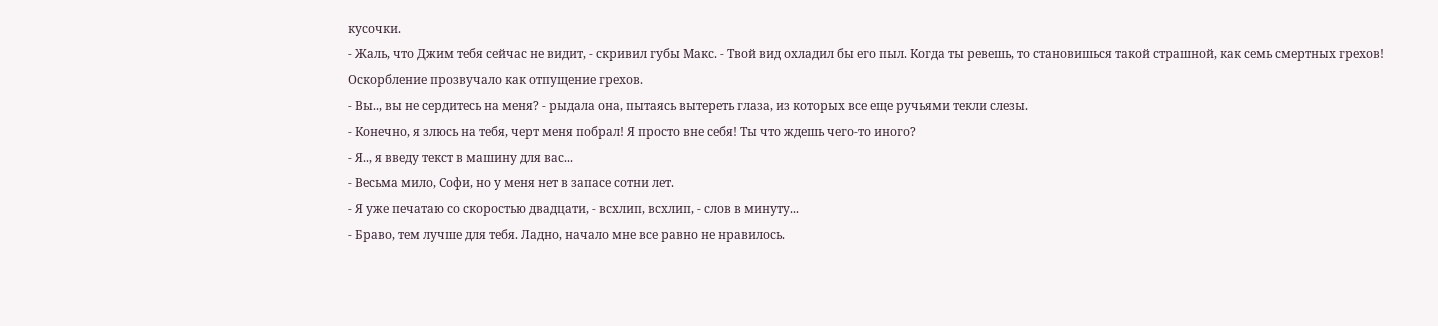кусочки.
- Жаль, что Джим тебя сейчас не видит, - скривил губы Макс. - Твой вид охладил бы его пыл. Когда ты ревешь, то становишься такой страшной, как семь смертных грехов!
Оскорбление прозвучало как отпущение грехов.
- Вы.., вы не сердитесь на меня? - рыдала она, пытаясь вытереть глаза, из которых все еще ручьями текли слезы.
- Конечно, я злюсь на тебя, черт меня побрал! Я просто вне себя! Ты что ждешь чего-то иного?
- Я.., я введу текст в машину для вас...
- Весьма мило, Софи, но у меня нет в запасе сотни лет.
- Я уже печатаю со скоростью двадцати, - всхлип, всхлип, - слов в минуту...
- Браво, тем лучше для тебя. Ладно, начало мне все равно не нравилось.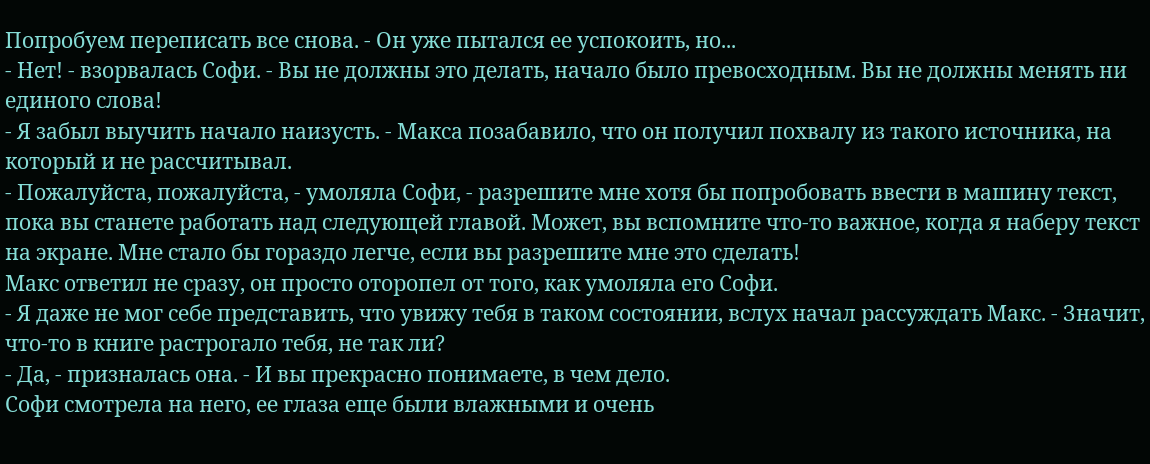Попробуем переписать все снова. - Он уже пытался ее успокоить, но...
- Нет! - взорвалась Софи. - Вы не должны это делать, начало было превосходным. Вы не должны менять ни единого слова!
- Я забыл выучить начало наизусть. - Макса позабавило, что он получил похвалу из такого источника, на который и не рассчитывал.
- Пожалуйста, пожалуйста, - умоляла Софи, - разрешите мне хотя бы попробовать ввести в машину текст, пока вы станете работать над следующей главой. Может, вы вспомните что-то важное, когда я наберу текст на экране. Мне стало бы гораздо легче, если вы разрешите мне это сделать!
Макс ответил не сразу, он просто оторопел от того, как умоляла его Софи.
- Я даже не мог себе представить, что увижу тебя в таком состоянии, вслух начал рассуждать Макс. - Значит, что-то в книге растрогало тебя, не так ли?
- Да, - призналась она. - И вы прекрасно понимаете, в чем дело.
Софи смотрела на него, ее глаза еще были влажными и очень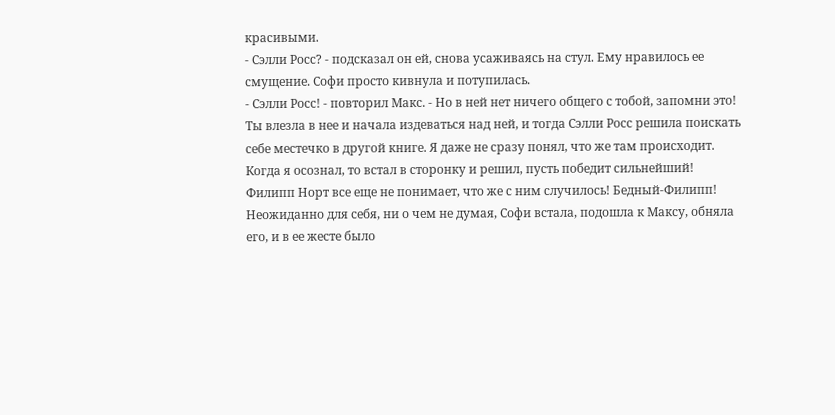красивыми.
- Сэлли Росс? - подсказал он ей, снова усаживаясь на стул. Ему нравилось ее смущение. Софи просто кивнула и потупилась.
- Сэлли Росс! - повторил Макс. - Но в ней нет ничего общего с тобой, запомни это! Ты влезла в нее и начала издеваться над ней, и тогда Сэлли Росс решила поискать себе местечко в другой книге. Я даже не сразу понял, что же там происходит. Когда я осознал, то встал в сторонку и решил, пусть победит сильнейший! Филипп Норт все еще не понимает, что же с ним случилось! Бедный-Филипп!
Неожиданно для себя, ни о чем не думая, Софи встала, подошла к Максу, обняла его, и в ее жесте было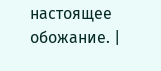настоящее обожание. |